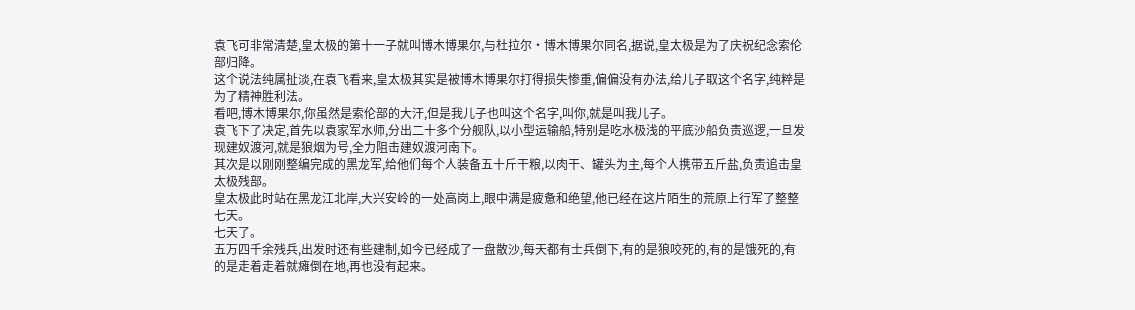袁飞可非常清楚,皇太极的第十一子就叫博木博果尔,与杜拉尔·博木博果尔同名,据说,皇太极是为了庆祝纪念索伦部归降。
这个说法纯属扯淡,在袁飞看来,皇太极其实是被博木博果尔打得损失惨重,偏偏没有办法,给儿子取这个名字,纯粹是为了精神胜利法。
看吧,博木博果尔,你虽然是索伦部的大汗,但是我儿子也叫这个名字,叫你,就是叫我儿子。
袁飞下了决定,首先以袁家军水师,分出二十多个分舰队,以小型运输船,特别是吃水极浅的平底沙船负责巡逻,一旦发现建奴渡河,就是狼烟为号,全力阻击建奴渡河南下。
其次是以刚刚整编完成的黑龙军,给他们每个人装备五十斤干粮,以肉干、罐头为主,每个人携带五斤盐,负责追击皇太极残部。
皇太极此时站在黑龙江北岸,大兴安岭的一处高岗上,眼中满是疲惫和绝望,他已经在这片陌生的荒原上行军了整整七天。
七天了。
五万四千余残兵,出发时还有些建制,如今已经成了一盘散沙,每天都有士兵倒下,有的是狼咬死的,有的是饿死的,有的是走着走着就瘫倒在地,再也没有起来。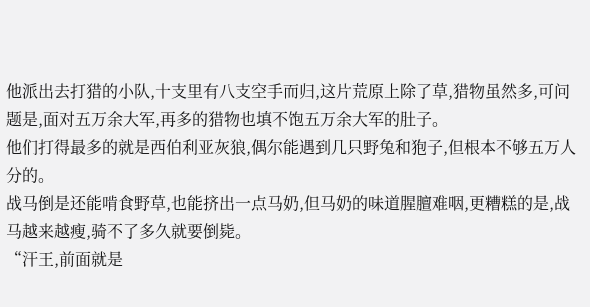他派出去打猎的小队,十支里有八支空手而归,这片荒原上除了草,猎物虽然多,可问题是,面对五万余大军,再多的猎物也填不饱五万余大军的肚子。
他们打得最多的就是西伯利亚灰狼,偶尔能遇到几只野兔和狍子,但根本不够五万人分的。
战马倒是还能啃食野草,也能挤出一点马奶,但马奶的味道腥膻难咽,更糟糕的是,战马越来越瘦,骑不了多久就要倒毙。
“汗王,前面就是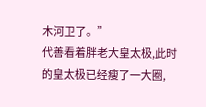木河卫了。”
代善看着胖老大皇太极,此时的皇太极已经瘦了一大圈,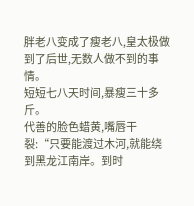胖老八变成了瘦老八,皇太极做到了后世,无数人做不到的事情。
短短七八天时间,暴瘦三十多斤。
代善的脸色蜡黄,嘴唇干裂:“只要能渡过木河,就能绕到黑龙江南岸。到时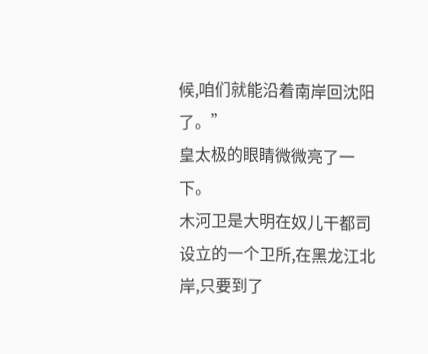候,咱们就能沿着南岸回沈阳了。”
皇太极的眼睛微微亮了一下。
木河卫是大明在奴儿干都司设立的一个卫所,在黑龙江北岸,只要到了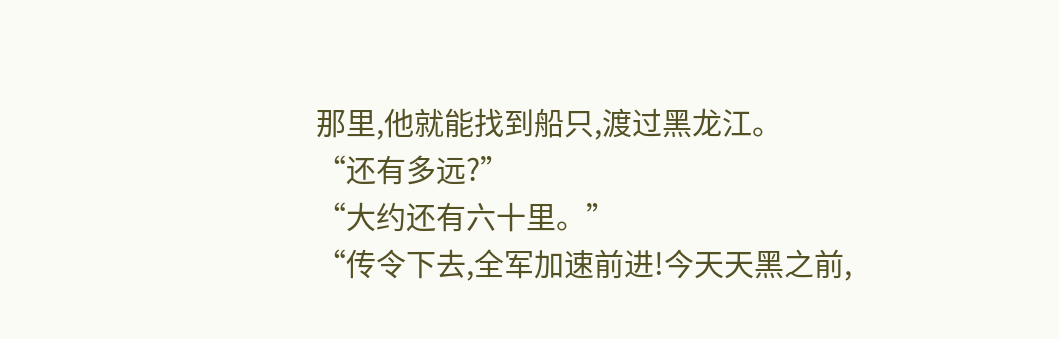那里,他就能找到船只,渡过黑龙江。
“还有多远?”
“大约还有六十里。”
“传令下去,全军加速前进!今天天黑之前,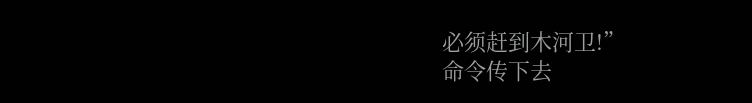必须赶到木河卫!”
命令传下去